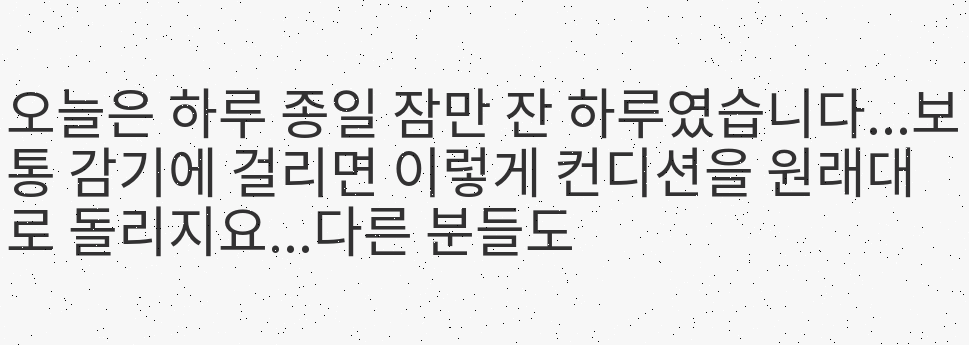오늘은 하루 종일 잠만 잔 하루였습니다...보통 감기에 걸리면 이렇게 컨디션을 원래대로 돌리지요...다른 분들도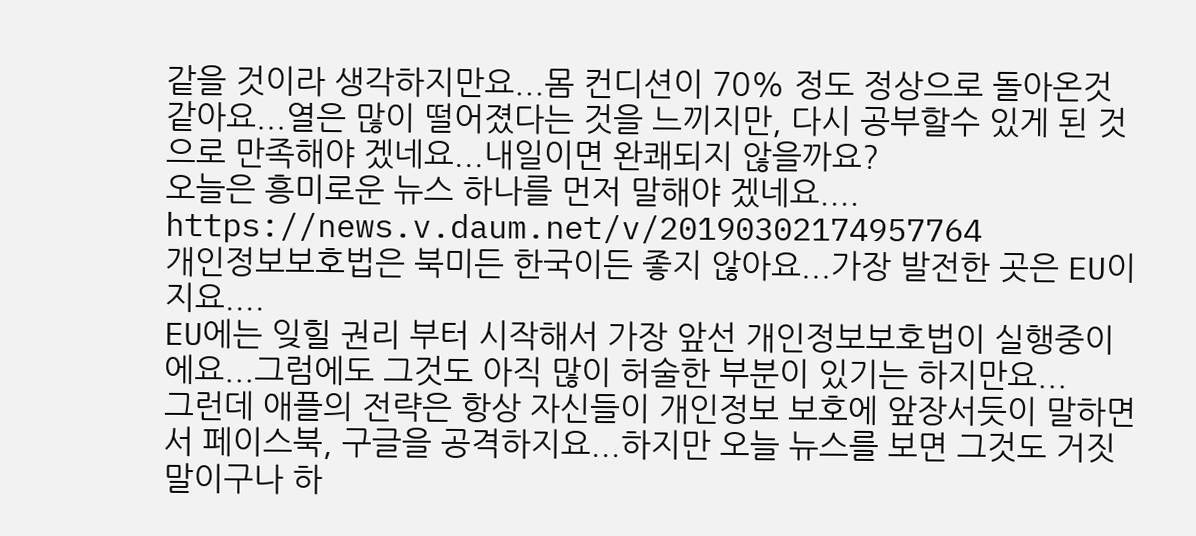같을 것이라 생각하지만요...몸 컨디션이 70% 정도 정상으로 돌아온것 같아요...열은 많이 떨어졌다는 것을 느끼지만, 다시 공부할수 있게 된 것으로 만족해야 겠네요...내일이면 완쾌되지 않을까요?
오늘은 흥미로운 뉴스 하나를 먼저 말해야 겠네요....
https://news.v.daum.net/v/20190302174957764
개인정보보호법은 북미든 한국이든 좋지 않아요...가장 발전한 곳은 EU이지요....
EU에는 잊힐 권리 부터 시작해서 가장 앞선 개인정보보호법이 실행중이에요...그럼에도 그것도 아직 많이 허술한 부분이 있기는 하지만요...
그런데 애플의 전략은 항상 자신들이 개인정보 보호에 앞장서듯이 말하면서 페이스북, 구글을 공격하지요...하지만 오늘 뉴스를 보면 그것도 거짓말이구나 하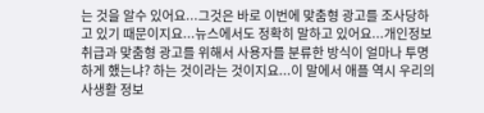는 것을 알수 있어요...그것은 바로 이번에 맞춤형 광고를 조사당하고 있기 때문이지요...뉴스에서도 정확히 말하고 있어요...개인정보 취급과 맞춤형 광고를 위해서 사용자를 분류한 방식이 얼마나 투명하게 했는냐? 하는 것이라는 것이지요...이 말에서 애플 역시 우리의 사생활 정보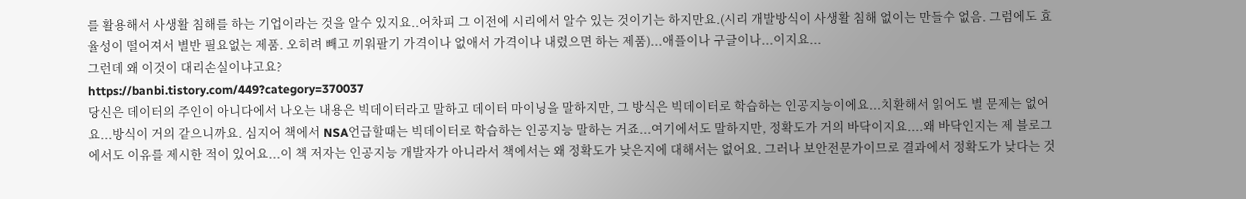를 활용해서 사생활 침해를 하는 기업이라는 것을 알수 있지요..어차피 그 이전에 시리에서 알수 있는 것이기는 하지만요.(시리 개발방식이 사생활 침해 없이는 만들수 없음. 그럼에도 효율성이 떨어져서 별반 필요없는 제품. 오히려 빼고 끼워팔기 가격이나 없애서 가격이나 내렸으면 하는 제품)...애플이나 구글이나...이지요...
그런데 왜 이것이 대리손실이냐고요?
https://banbi.tistory.com/449?category=370037
당신은 데이터의 주인이 아니다에서 나오는 내용은 빅데이터라고 말하고 데이터 마이닝을 말하지만, 그 방식은 빅데이터로 학습하는 인공지능이에요...치환해서 읽어도 별 문제는 없어요...방식이 거의 같으니까요. 심지어 책에서 NSA언급할때는 빅데이터로 학습하는 인공지능 말하는 거죠...여기에서도 말하지만, 정확도가 거의 바닥이지요....왜 바닥인지는 제 블로그에서도 이유를 제시한 적이 있어요...이 책 저자는 인공지능 개발자가 아니라서 책에서는 왜 정확도가 낮은지에 대해서는 없어요. 그러나 보안전문가이므로 결과에서 정확도가 낮다는 것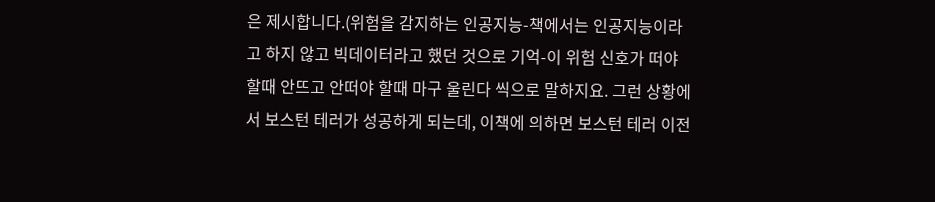은 제시합니다.(위험을 감지하는 인공지능-책에서는 인공지능이라고 하지 않고 빅데이터라고 했던 것으로 기억-이 위험 신호가 떠야 할때 안뜨고 안떠야 할때 마구 울린다 씩으로 말하지요. 그런 상황에서 보스턴 테러가 성공하게 되는데, 이책에 의하면 보스턴 테러 이전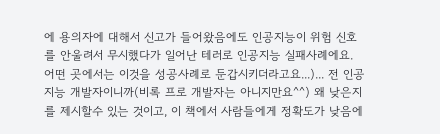에 용의자에 대해서 신고가 들어왔음에도 인공지능이 위험 신호를 안울려서 무시했다가 일어난 테러로 인공지능 실패사례에요. 어떤 곳에서는 이것을 성공사례로 둔갑시키더라고요...)... 전 인공지능 개발자이니까(비록 프로 개발자는 아니지만요^^) 왜 낮은지를 제시할수 있는 것이고, 이 책에서 사람들에게 정확도가 낮음에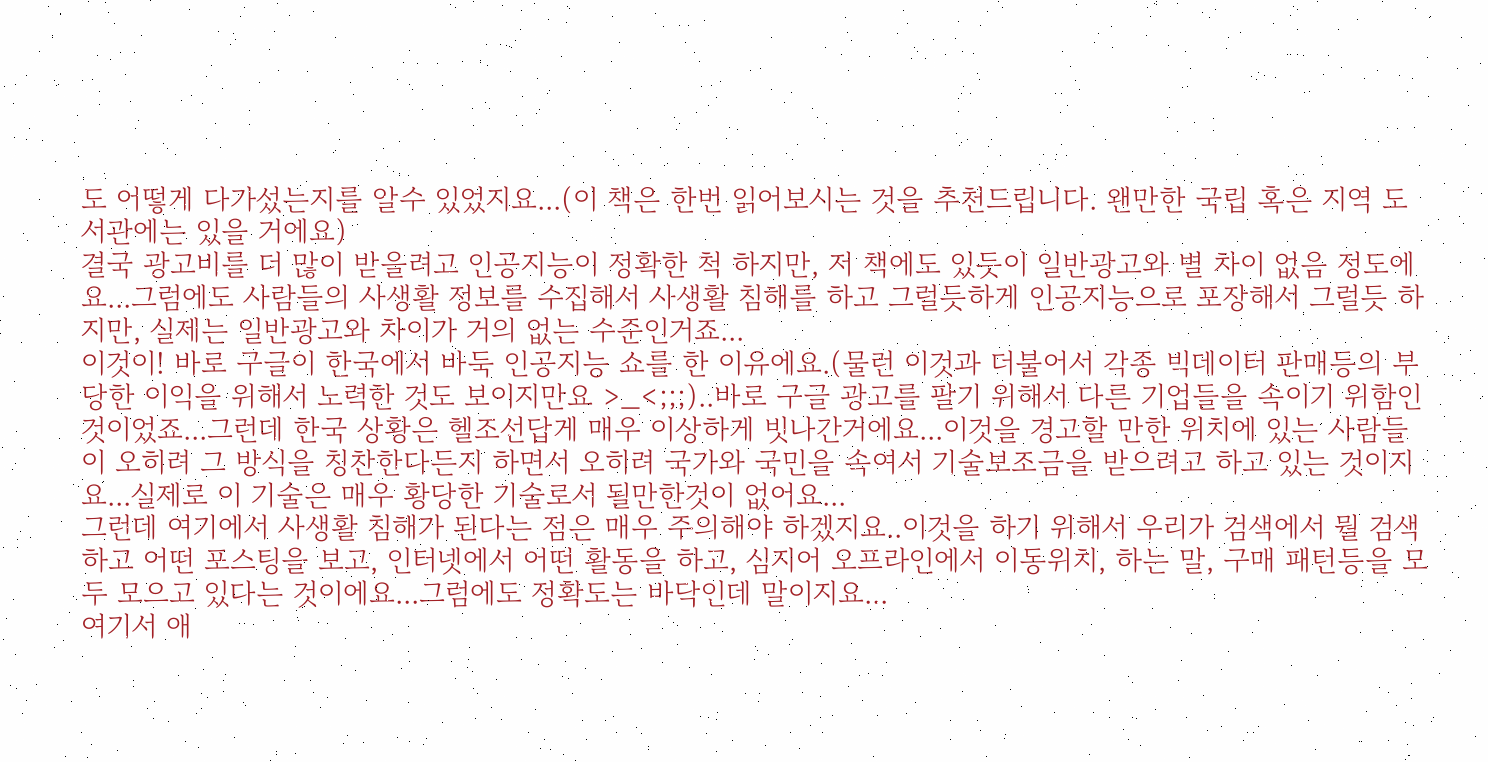도 어떻게 다가섰는지를 알수 있었지요...(이 책은 한번 읽어보시는 것을 추천드립니다. 왠만한 국립 혹은 지역 도서관에는 있을 거에요)
결국 광고비를 더 많이 받을려고 인공지능이 정확한 척 하지만, 저 책에도 있듯이 일반광고와 별 차이 없음 정도에요...그럼에도 사람들의 사생활 정보를 수집해서 사생활 침해를 하고 그럴듯하게 인공지능으로 포장해서 그럴듯 하지만, 실제는 일반광고와 차이가 거의 없는 수준인거죠...
이것이! 바로 구글이 한국에서 바둑 인공지능 쇼를 한 이유에요.(물런 이것과 더불어서 각종 빅데이터 판매등의 부당한 이익을 위해서 노력한 것도 보이지만요 >_<;;;)..바로 구글 광고를 팔기 위해서 다른 기업들을 속이기 위함인것이었죠...그런데 한국 상황은 헬조선답게 매우 이상하게 빗나간거에요...이것을 경고할 만한 위치에 있는 사람들이 오히려 그 방식을 칭찬한다든지 하면서 오히려 국가와 국민을 속여서 기술보조금을 받으려고 하고 있는 것이지요...실제로 이 기술은 매우 황당한 기술로서 될만한것이 없어요...
그런데 여기에서 사생활 침해가 된다는 점은 매우 주의해야 하겠지요..이것을 하기 위해서 우리가 검색에서 뭘 검색하고 어떤 포스팅을 보고, 인터넷에서 어떤 활동을 하고, 심지어 오프라인에서 이동위치, 하는 말, 구매 패턴등을 모두 모으고 있다는 것이에요...그럼에도 정확도는 바닥인데 말이지요...
여기서 애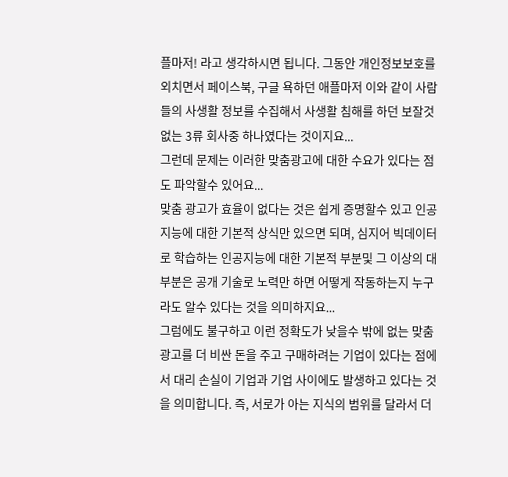플마저! 라고 생각하시면 됩니다. 그동안 개인정보보호를 외치면서 페이스북, 구글 욕하던 애플마저 이와 같이 사람들의 사생활 정보를 수집해서 사생활 침해를 하던 보잘것 없는 3류 회사중 하나였다는 것이지요...
그런데 문제는 이러한 맞춤광고에 대한 수요가 있다는 점도 파악할수 있어요...
맞춤 광고가 효율이 없다는 것은 쉽게 증명할수 있고 인공지능에 대한 기본적 상식만 있으면 되며, 심지어 빅데이터로 학습하는 인공지능에 대한 기본적 부분및 그 이상의 대부분은 공개 기술로 노력만 하면 어떻게 작동하는지 누구라도 알수 있다는 것을 의미하지요...
그럼에도 불구하고 이런 정확도가 낮을수 밖에 없는 맞춤 광고를 더 비싼 돈을 주고 구매하려는 기업이 있다는 점에서 대리 손실이 기업과 기업 사이에도 발생하고 있다는 것을 의미합니다. 즉, 서로가 아는 지식의 범위를 달라서 더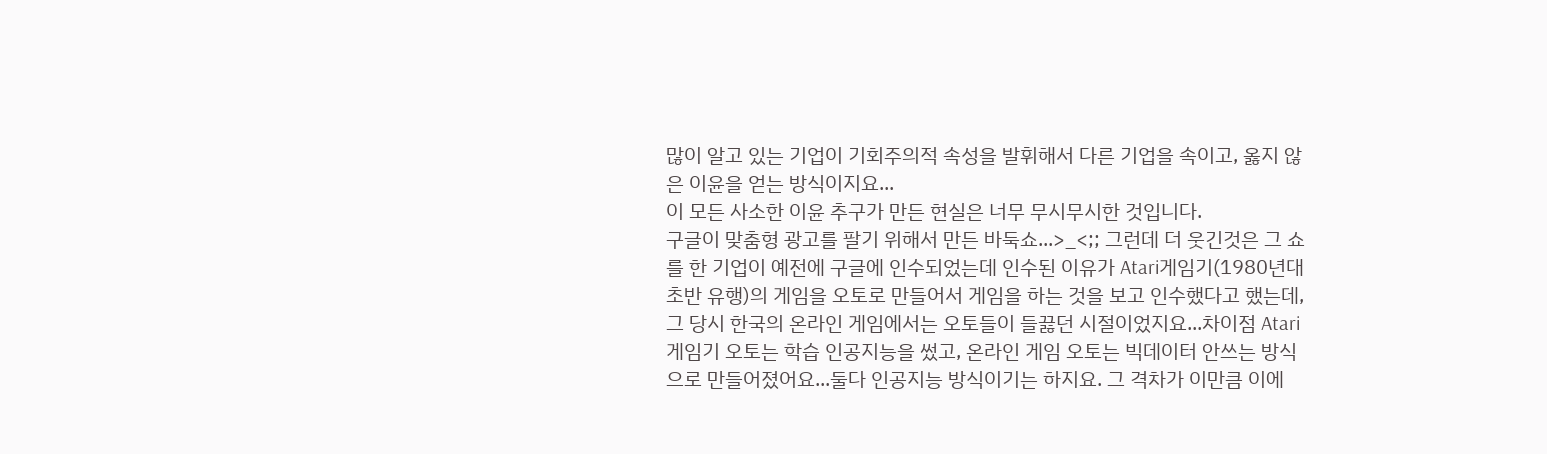많이 알고 있는 기업이 기회주의적 속성을 발휘해서 다른 기업을 속이고, 옳지 않은 이윤을 얻는 방식이지요...
이 모든 사소한 이윤 추구가 만든 현실은 너무 무시무시한 것입니다.
구글이 맞춤형 광고를 팔기 위해서 만든 바둑쇼...>_<;; 그런데 더 웃긴것은 그 쇼를 한 기업이 예전에 구글에 인수되었는데 인수된 이유가 Atari게임기(1980년대 초반 유행)의 게임을 오토로 만들어서 게임을 하는 것을 보고 인수했다고 했는데, 그 당시 한국의 온라인 게임에서는 오토들이 들끓던 시절이었지요...차이점 Atari 게임기 오토는 학습 인공지능을 썼고, 온라인 게임 오토는 빅데이터 안쓰는 방식으로 만들어졌어요...둘다 인공지능 방식이기는 하지요. 그 격차가 이만큼 이에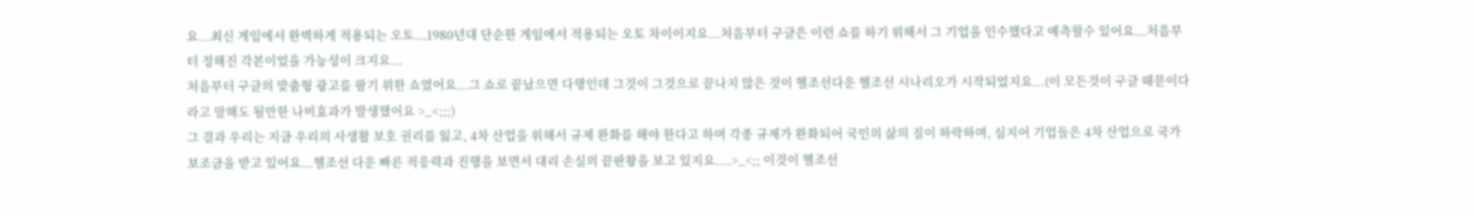요...최신 게임에서 완벽하게 적용되는 오토...1980년대 단순한 게임에서 적용되는 오토 차이이지요...처음부터 구글은 이런 쇼를 하기 위해서 그 기업을 인수했다고 예측할수 있어요...처음부터 정해진 각본이었을 가능성이 크지요...
처음부터 구글의 맞춤형 광고를 팔기 위한 쇼였어요...그 쇼로 끝났으면 다행인데 그것이 그것으로 끝나지 않은 것이 헬조선다운 헬조선 시나리오가 시작되었지요...(이 모든것이 구글 때문이다라고 말해도 될만한 나비효과가 발생했어요 >_<;;;)
그 결과 우리는 지금 우리의 사생활 보호 권리를 잃고, 4차 산업을 위해서 규제 완화를 해야 한다고 하며 각종 규제가 완화되어 국민의 삶의 질이 하락하며, 심지어 기업들은 4차 산업으로 국가 보조금을 받고 있어요...헬조선 다운 빠른 적응력과 진행을 보면서 대리 손실의 끝판왕을 보고 있지요....>_<;; 이것이 헬조선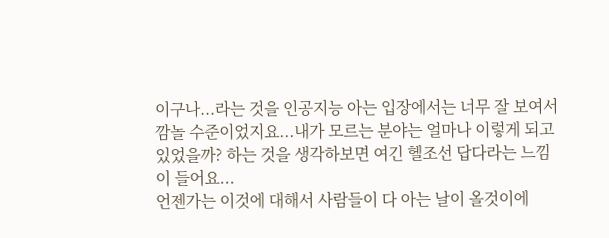이구나...라는 것을 인공지능 아는 입장에서는 너무 잘 보여서 깜놀 수준이었지요...내가 모르는 분야는 얼마나 이렇게 되고 있었을까? 하는 것을 생각하보면 여긴 헬조선 답다라는 느낌이 들어요...
언젠가는 이것에 대해서 사람들이 다 아는 날이 올것이에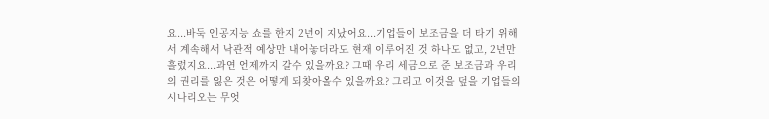요...바둑 인공지능 쇼를 한지 2년이 지났어요...기업들이 보조금을 더 타기 위해서 계속해서 낙관적 예상만 내어놓더라도 현재 이루어진 것 하나도 없고, 2년만 흘렀지요...과연 언제까지 갈수 있을까요? 그때 우리 세금으로 준 보조금과 우리의 권리를 잃은 것은 어떻게 되찾아올수 있을까요? 그리고 이것을 덮을 기업들의 시나리오는 무엇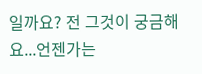일까요? 전 그것이 궁금해요...언젠가는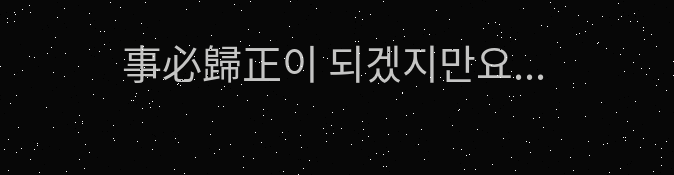事必歸正이 되겠지만요...